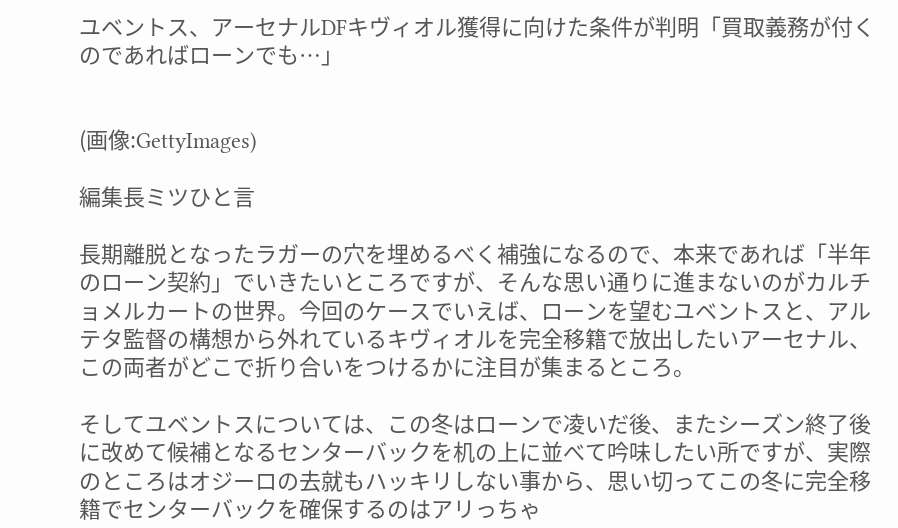ユベントス、アーセナルDFキヴィオル獲得に向けた条件が判明「買取義務が付くのであればローンでも…」


(画像:GettyImages)

編集長ミツひと言

長期離脱となったラガーの穴を埋めるべく補強になるので、本来であれば「半年のローン契約」でいきたいところですが、そんな思い通りに進まないのがカルチョメルカートの世界。今回のケースでいえば、ローンを望むユベントスと、アルテタ監督の構想から外れているキヴィオルを完全移籍で放出したいアーセナル、この両者がどこで折り合いをつけるかに注目が集まるところ。

そしてユベントスについては、この冬はローンで凌いだ後、またシーズン終了後に改めて候補となるセンターバックを机の上に並べて吟味したい所ですが、実際のところはオジーロの去就もハッキリしない事から、思い切ってこの冬に完全移籍でセンターバックを確保するのはアリっちゃ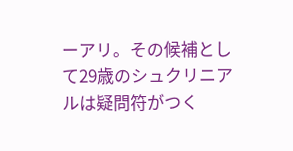ーアリ。その候補として29歳のシュクリニアルは疑問符がつく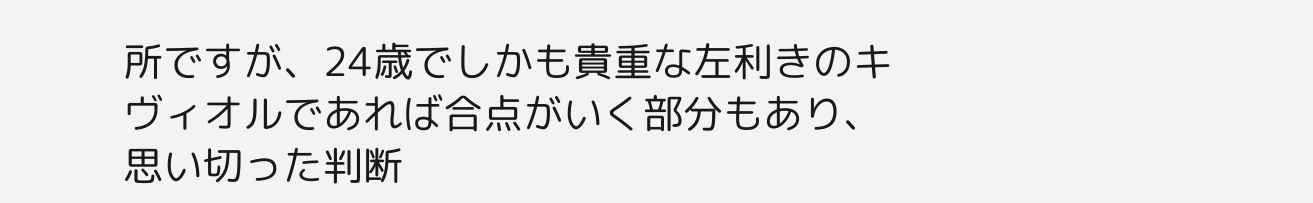所ですが、24歳でしかも貴重な左利きのキヴィオルであれば合点がいく部分もあり、思い切った判断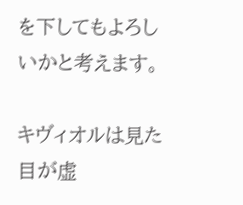を下してもよろしいかと考えます。

キヴィオルは見た目が虚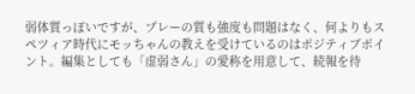弱体質っぽいですが、プレーの質も強度も問題はなく、何よりもスペツィア時代にモッちゃんの教えを受けているのはポジティブポイント。編集としても「虚弱さん」の愛称を用意して、続報を待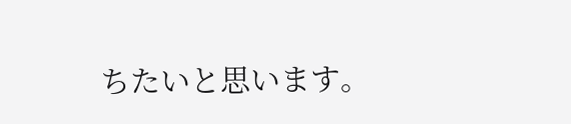ちたいと思います。